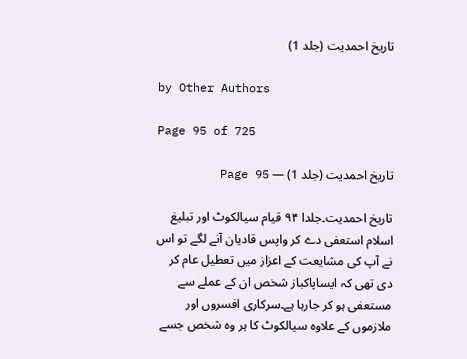تاریخ احمدیت (جلد 1)

by Other Authors

Page 95 of 725

تاریخ احمدیت (جلد 1) — Page 95

تاریخ احمدیت۔جلدا ۹۴ قیام سیالکوٹ اور تبلیغ اسلام استعفی دے کر واپس قادیان آنے لگے تو اس نے آپ کی مشایعت کے اعزاز میں تعطیل عام کر دی تھی کہ ایساپاکباز شخص ان کے عملے سے مستعفی ہو کر جارہا ہے۔سرکاری افسروں اور ملازموں کے علاوہ سیالکوٹ کا ہر وہ شخص جسے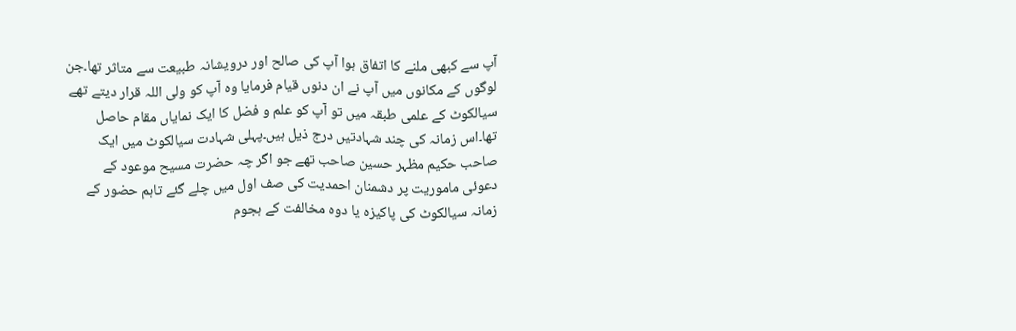آپ سے کبھی ملنے کا اتفاق ہوا آپ کی صالح اور درویشانہ طبیعت سے متاثر تھا۔جن لوگوں کے مکانوں میں آپ نے ان دنوں قیام فرمایا وہ آپ کو ولی اللہ قرار دیتے تھے سیالکوٹ کے علمی طبقہ میں تو آپ کو علم و فضل کا ایک نمایاں مقام حاصل تھا۔اس زمانہ کی چند شہادتیں درج ذیل ہیں۔پہلی شہادت سیالکوٹ میں ایک صاحب حکیم مظہر حسین صاحب تھے جو اگر چہ حضرت مسیح موعود کے دعوئی ماموریت پر دشمنان احمدیت کی صف اول میں چلے گئے تاہم حضور کے زمانہ سیالکوٹ کی پاکیزہ یا دوہ مخالفت کے ہجوم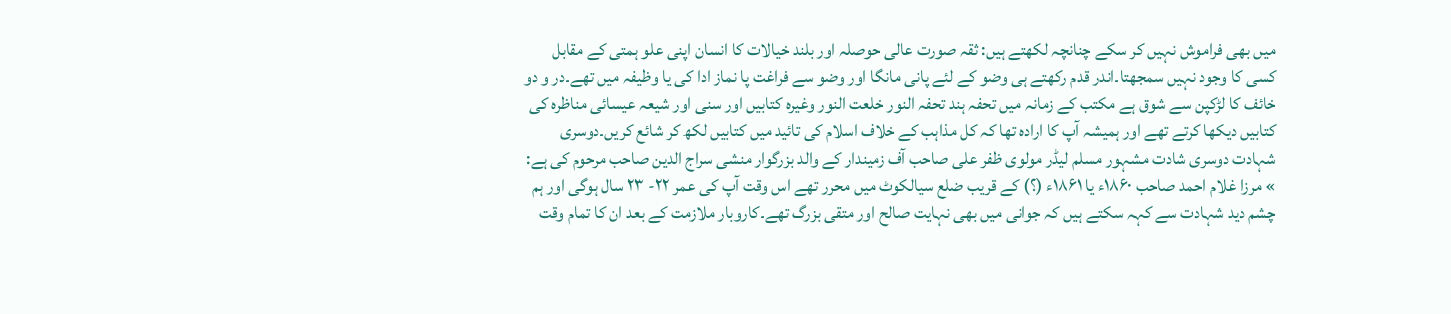میں بھی فراموش نہیں کر سکے چنانچہ لکھتے ہیں: ثقہ صورت عالی حوصلہ اور بلند خیالات کا انسان اپنی علو ہمتی کے مقابل کسی کا وجود نہیں سمجھتا۔اندر قدم رکھتے ہی وضو کے لئے پانی مانگا اور وضو سے فراغت پا نماز ادا کی یا وظیفہ میں تھے۔در و دو خائف کا لڑکپن سے شوق ہے مکتب کے زمانہ میں تحفہ ہند تحفہ النور خلعت النور وغیرہ کتابیں اور سنی اور شیعہ عیسائی مناظرہ کی کتابیں دیکھا کرتے تھے اور ہمیشہ آپ کا ارادہ تھا کہ کل مذاہب کے خلاف اسلام کی تائید میں کتابیں لکھ کر شائع کریں۔دوسری شہادت دوسری شادت مشہور مسلم لیڈر مولوی ظفر علی صاحب آف زمیندار کے والد بزرگوار منشی سراج الدین صاحب مرحوم کی ہے: » مرزا غلام احمد صاحب ۱۸۶۰ء یا ۱۸۶۱ء (؟) کے قریب ضلع سیالکوٹ میں محرر تھے اس وقت آپ کی عمر ۲۲- ۲۳ سال ہوگی اور ہم چشم دید شہادت سے کہہ سکتے ہیں کہ جوانی میں بھی نہایت صالح اور متقی بزرگ تھے۔کاروبار ملازمت کے بعد ان کا تمام وقت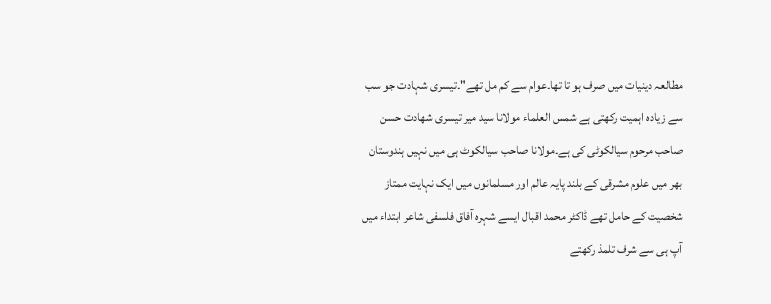مطالعہ دینیات میں صرف ہو تا تھا۔عوام سے کم مل تھے"۔تیسری شہادت جو سب سے زیادہ اہمیت رکھتی ہے شمس العلماء مولانا سید میر تیسری شهادت حسن صاحب مرحوم سیالکوٹی کی ہے۔مولانا صاحب سیالکوٹ ہی میں نہیں ہندوستان بھر میں علوم مشرقی کے بلند پایہ عالم اور مسلمانوں میں ایک نہایت ممتاز شخصیت کے حامل تھے ڈاکٹر محمد اقبال ایسے شہرہ آفاق فلسفی شاعر ابتداء میں آپ ہی سے شرف تلمذ رکھتے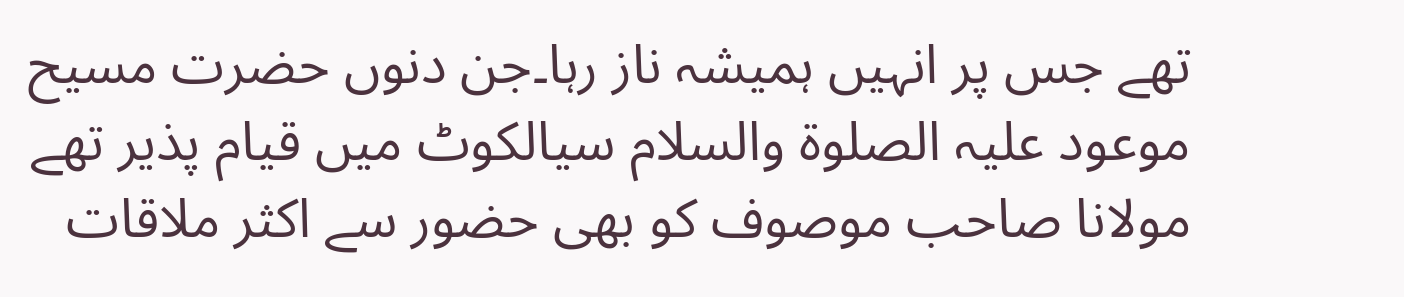تھے جس پر انہیں ہمیشہ ناز رہا۔جن دنوں حضرت مسیح موعود علیہ الصلوۃ والسلام سیالکوٹ میں قیام پذیر تھے مولانا صاحب موصوف کو بھی حضور سے اکثر ملاقات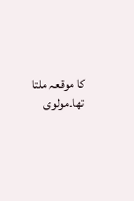کا موقعہ ملتا تھا۔مولوی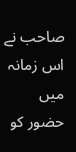صاحب نے اس زمانہ میں حضور کو